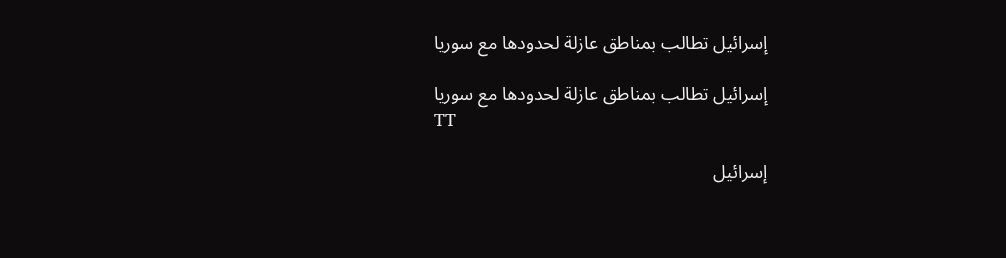إسرائيل تطالب بمناطق عازلة لحدودها مع سوريا

إسرائيل تطالب بمناطق عازلة لحدودها مع سوريا
TT

إسرائيل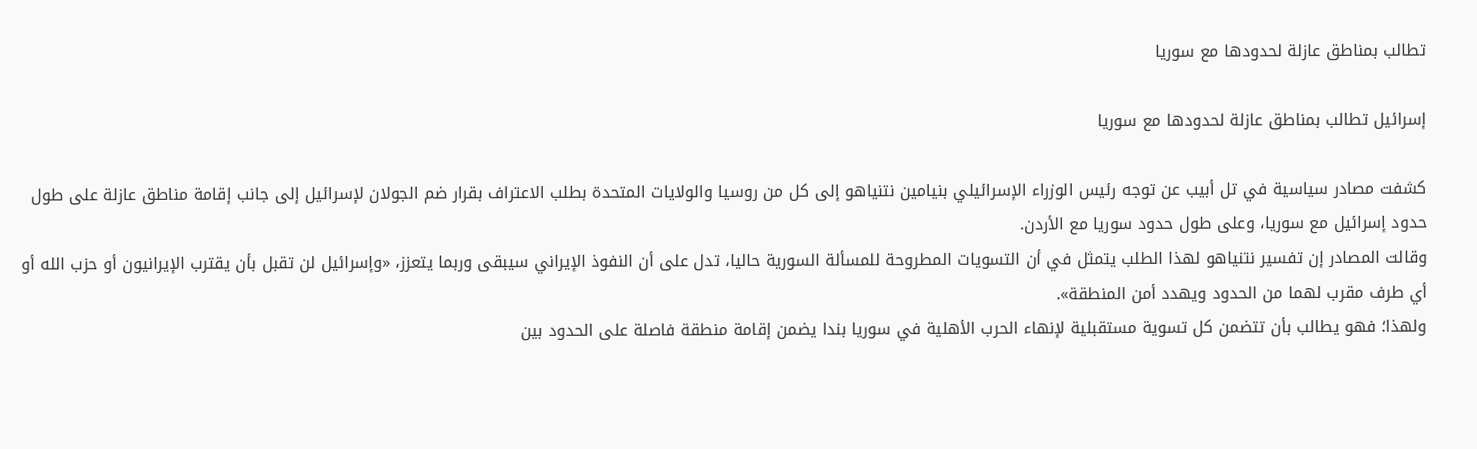تطالب بمناطق عازلة لحدودها مع سوريا

إسرائيل تطالب بمناطق عازلة لحدودها مع سوريا

كشفت مصادر سياسية في تل أبيب عن توجه رئيس الوزراء الإسرائيلي بنيامين نتنياهو إلى كل من روسيا والولايات المتحدة بطلب الاعتراف بقرار ضم الجولان لإسرائيل إلى جانب إقامة مناطق عازلة على طول حدود إسرائيل مع سوريا، وعلى طول حدود سوريا مع الأردن.
وقالت المصادر إن تفسير نتنياهو لهذا الطلب يتمثل في أن التسويات المطروحة للمسألة السورية حاليا، تدل على أن النفوذ الإيراني سيبقى وربما يتعزز، «وإسرائيل لن تقبل بأن يقترب الإيرانيون أو حزب الله أو أي طرف مقرب لهما من الحدود ويهدد أمن المنطقة».
ولهذا؛ فهو يطالب بأن تتضمن كل تسوية مستقبلية لإنهاء الحرب الأهلية في سوريا بندا يضمن إقامة منطقة فاصلة على الحدود بين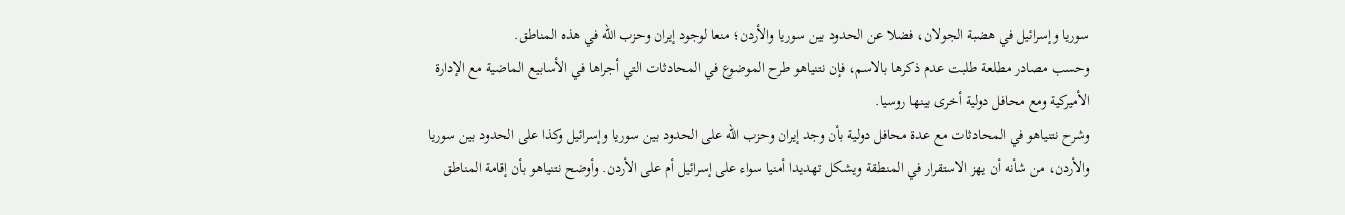سوريا وإسرائيل في هضبة الجولان، فضلا عن الحدود بين سوريا والأردن؛ منعا لوجود إيران وحزب الله في هذه المناطق.
وحسب مصادر مطلعة طلبت عدم ذكرها بالاسم، فإن نتنياهو طرح الموضوع في المحادثات التي أجراها في الأسابيع الماضية مع الإدارة الأميركية ومع محافل دولية أخرى بينها روسيا.
وشرح نتنياهو في المحادثات مع عدة محافل دولية بأن وجد إيران وحزب الله على الحدود بين سوريا وإسرائيل وكذا على الحدود بين سوريا والأردن، من شأنه أن يهز الاستقرار في المنطقة ويشكل تهديدا أمنيا سواء على إسرائيل أم على الأردن. وأوضح نتنياهو بأن إقامة المناطق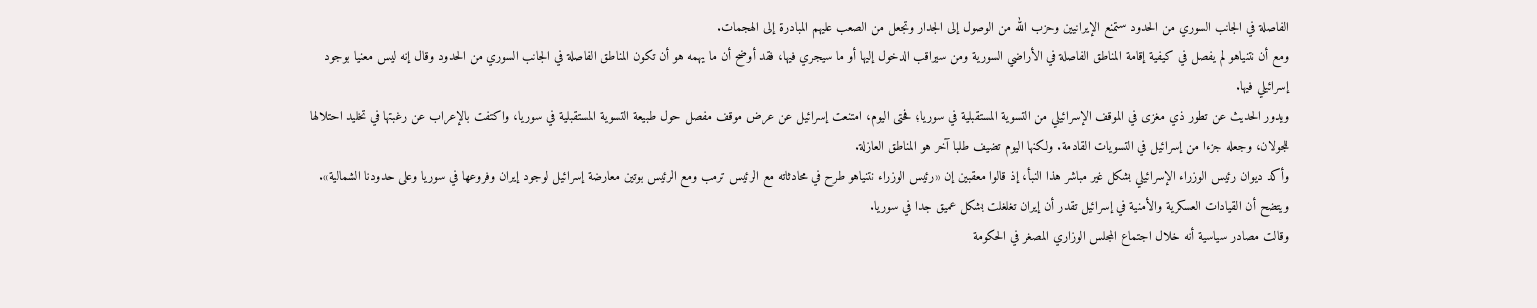الفاصلة في الجانب السوري من الحدود ستمنع الإيرانيين وحزب الله من الوصول إلى الجدار وتجعل من الصعب عليهم المبادرة إلى الهجمات.
ومع أن نتنياهو لم يفصل في كيفية إقامة المناطق الفاصلة في الأراضي السورية ومن سيراقب الدخول إليها أو ما سيجري فيها، فقد أوضح أن ما يهمه هو أن تكون المناطق الفاصلة في الجانب السوري من الحدود وقال إنه ليس معنيا بوجود إسرائيلي فيها.
ويدور الحديث عن تطور ذي مغزى في الموقف الإسرائيلي من التسوية المستقبلية في سوريا؛ فحتى اليوم، امتنعت إسرائيل عن عرض موقف مفصل حول طبيعة التسوية المستقبلية في سوريا، واكتفت بالإعراب عن رغبتها في تخليد احتلالها للجولان، وجعله جزءا من إسرائيل في التسويات القادمة. ولكنها اليوم تضيف طلبا آخر هو المناطق العازلة.
وأكد ديوان رئيس الوزراء الإسرائيلي بشكل غير مباشر هذا النبأ، إذ قالوا معقبين إن «رئيس الوزراء نتنياهو طرح في محادثاته مع الرئيس ترمب ومع الرئيس بوتين معارضة إسرائيل لوجود إيران وفروعها في سوريا وعلى حدودنا الشمالية».
ويتضح أن القيادات العسكرية والأمنية في إسرائيل تقدر أن إيران تغلغلت بشكل عميق جدا في سوريا.
وقالت مصادر سياسية أنه خلال اجتماع المجلس الوزاري المصغر في الحكومة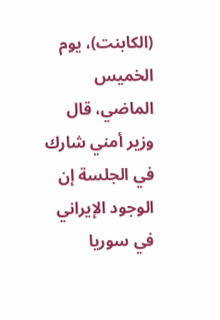(الكابنت)، يوم الخميس الماضي، قال وزير أمني شارك في الجلسة إن الوجود الإيراني في سوريا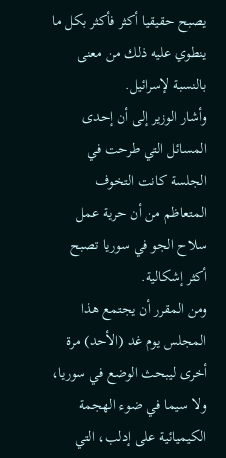يصبح حقيقيا أكثر فأكثر بكل ما ينطوي عليه ذلك من معنى بالنسبة لإسرائيل.
وأشار الوزير إلى أن إحدى المسائل التي طرحت في الجلسة كانت التخوف المتعاظم من أن حرية عمل سلاح الجو في سوريا تصبح أكثر إشكالية.
ومن المقرر أن يجتمع هذا المجلس يوم غد (الأحد) مرة أخرى ليبحث الوضع في سوريا، ولا سيما في ضوء الهجمة الكيميائية على إدلب، التي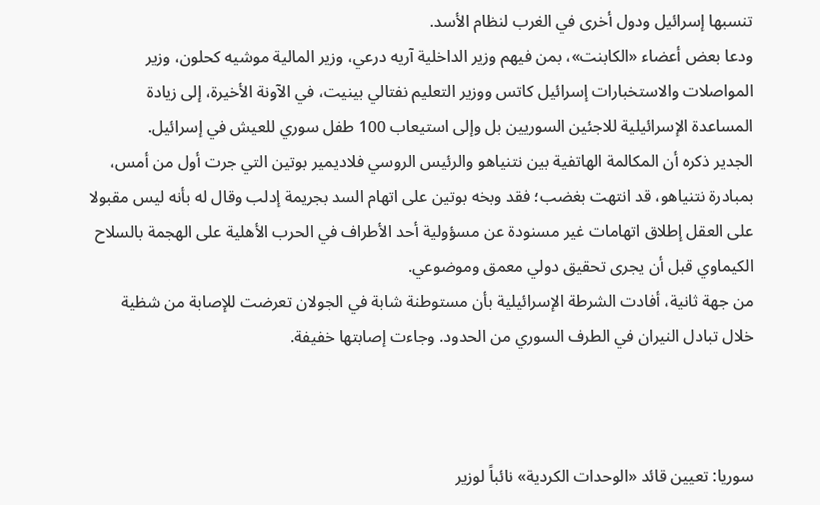تنسبها إسرائيل ودول أخرى في الغرب لنظام الأسد.
ودعا بعض أعضاء «الكابنت»، بمن فيهم وزير الداخلية آريه درعي، وزير المالية موشيه كحلون، وزير المواصلات والاستخبارات إسرائيل كاتس ووزير التعليم نفتالي بينيت، في الآونة الأخيرة، إلى زيادة المساعدة الإسرائيلية للاجئين السوريين بل وإلى استيعاب 100 طفل سوري للعيش في إسرائيل.
الجدير ذكره أن المكالمة الهاتفية بين نتنياهو والرئيس الروسي فلاديمير بوتين التي جرت أول من أمس، بمبادرة نتنياهو، قد انتهت بغضب؛ فقد وبخه بوتين على اتهام السد بجريمة إدلب وقال له بأنه ليس مقبولا على العقل إطلاق اتهامات غير مسنودة عن مسؤولية أحد الأطراف في الحرب الأهلية على الهجمة بالسلاح الكيماوي قبل أن يجرى تحقيق دولي معمق وموضوعي.
من جهة ثانية، أفادت الشرطة الإسرائيلية بأن مستوطنة شابة في الجولان تعرضت للإصابة من شظية خلال تبادل النيران في الطرف السوري من الحدود. وجاءت إصابتها خفيفة.



سوريا: تعيين قائد «الوحدات الكردية» نائباً لوزير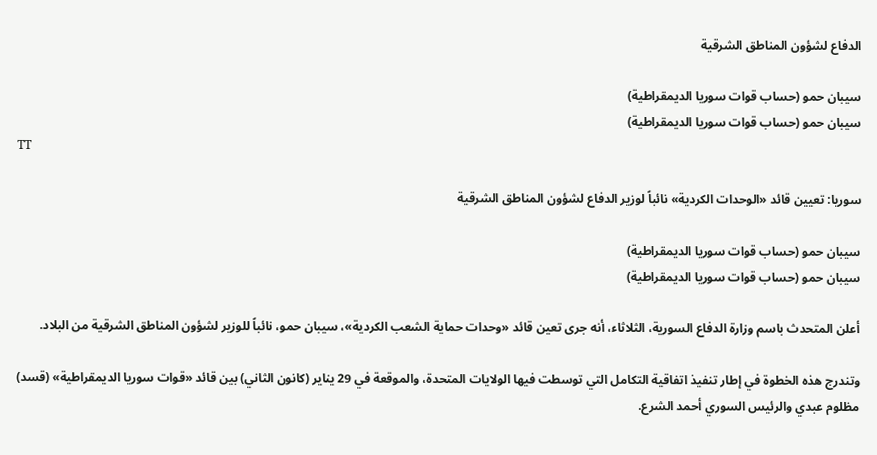الدفاع لشؤون المناطق الشرقية

سيبان حمو (حساب قوات سوريا الديمقراطية)
سيبان حمو (حساب قوات سوريا الديمقراطية)
TT

سوريا: تعيين قائد «الوحدات الكردية» نائباً لوزير الدفاع لشؤون المناطق الشرقية

سيبان حمو (حساب قوات سوريا الديمقراطية)
سيبان حمو (حساب قوات سوريا الديمقراطية)

أعلن المتحدث باسم وزارة الدفاع السورية، الثلاثاء، أنه جرى تعين قائد «وحدات حماية الشعب الكردية»، سيبان حمو، نائباً للوزير لشؤون المناطق الشرقية من البلاد.

وتندرج هذه الخطوة في ‌إطار تنفيذ ‌اتفاقية التكامل ‌التي توسطت ‌فيها الولايات المتحدة، والموقعة في ‌29 يناير (كانون الثاني) بين قائد «قوات سوريا الديمقراطية» (قسد) مظلوم عبدي والرئيس السوري أحمد الشرع.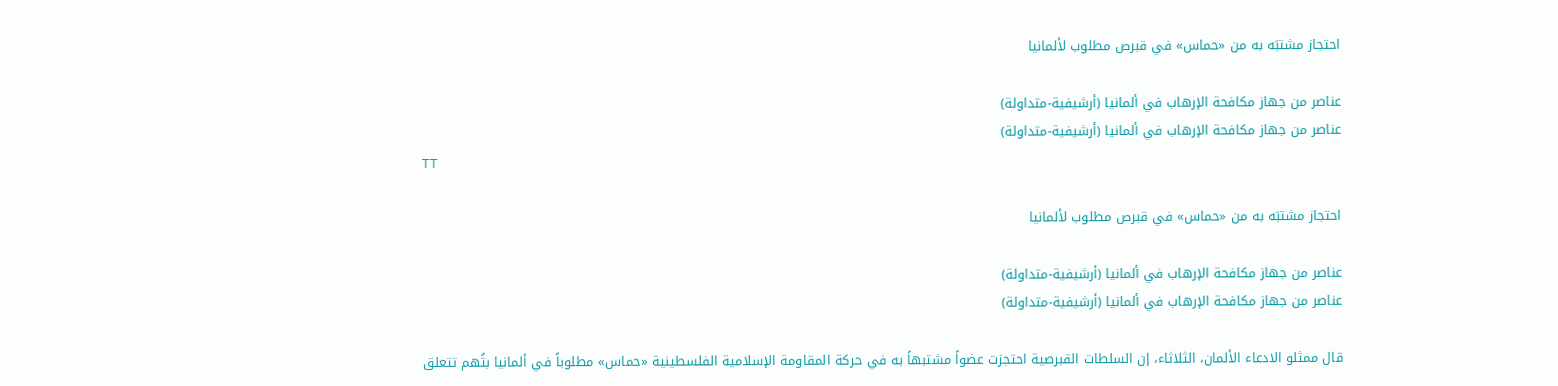احتجاز مشتبَه به من «حماس» في قبرص مطلوب لألمانيا

عناصر من جهاز مكافحة الإرهاب في ألمانيا (أرشيفية-متداولة)
عناصر من جهاز مكافحة الإرهاب في ألمانيا (أرشيفية-متداولة)
TT

احتجاز مشتبَه به من «حماس» في قبرص مطلوب لألمانيا

عناصر من جهاز مكافحة الإرهاب في ألمانيا (أرشيفية-متداولة)
عناصر من جهاز مكافحة الإرهاب في ألمانيا (أرشيفية-متداولة)

قال ‌ممثلو الادعاء الألمان، الثلاثاء، إن السلطات القبرصية احتجزت عضواً مشتبهاً به في حركة المقاومة الإسلامية الفلسطينية «حماس» مطلوباً في ألمانيا بتُهم تتعلق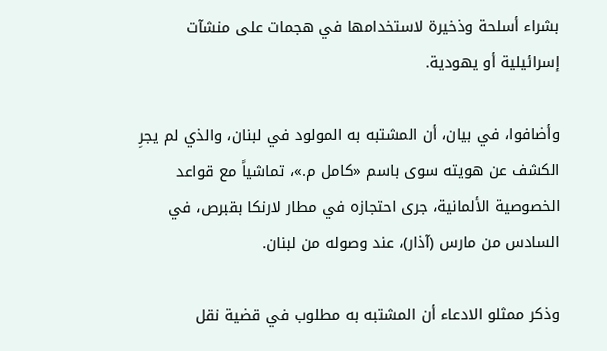بشراء أسلحة وذخيرة لاستخدامها في هجمات على منشآت إسرائيلية أو يهودية.

وأضافوا، في بيان، أن المشتبه ‌به المولود ‌في لبنان، والذي لم ‌يجرِ الكشف عن هويته سوى باسم «كامل م.»، تماشياً مع قواعد الخصوصية الألمانية، جرى احتجازه في مطار لارنكا بقبرص، في السادس من مارس (آذار)، عند وصوله من لبنان.

وذكر ممثلو الادعاء أن ‌المشتبه به ‌مطلوب في قضية نقل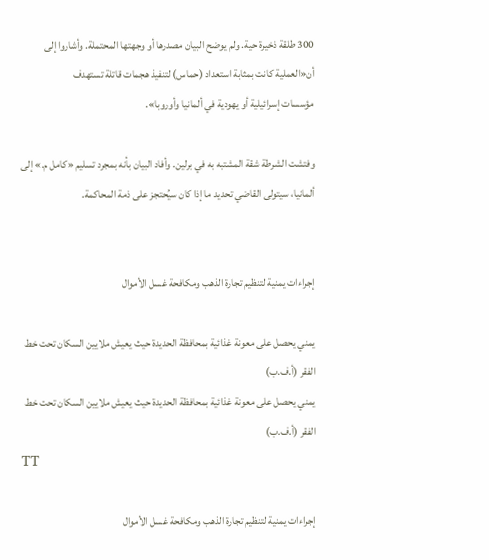300 طلقة ذخيرة حية. ولم يوضح البيان مصدرها أو وجهتها المحتملة. وأشاروا إلى أن«العملية كانت بمثابة استعداد (حماس) لتنفيذ هجمات قاتلة تستهدف مؤسسات ‌إسرائيلية أو يهودية في ألمانيا وأوروبا».

وفتشت الشرطة شقة المشتبه به في برلين. وأفاد البيان بأنه بمجرد تسليم «كامل م.» إلى ألمانيا، سيتولى القاضي تحديد ما إذا كان سيُحتجز على ذمة المحاكمة.


إجراءات يمنية لتنظيم تجارة الذهب ومكافحة غسل الأموال

يمني يحصل على معونة غذائية بمحافظة الحديدة حيث يعيش ملايين السكان تحت خط الفقر (أ.ف.ب)
يمني يحصل على معونة غذائية بمحافظة الحديدة حيث يعيش ملايين السكان تحت خط الفقر (أ.ف.ب)
TT

إجراءات يمنية لتنظيم تجارة الذهب ومكافحة غسل الأموال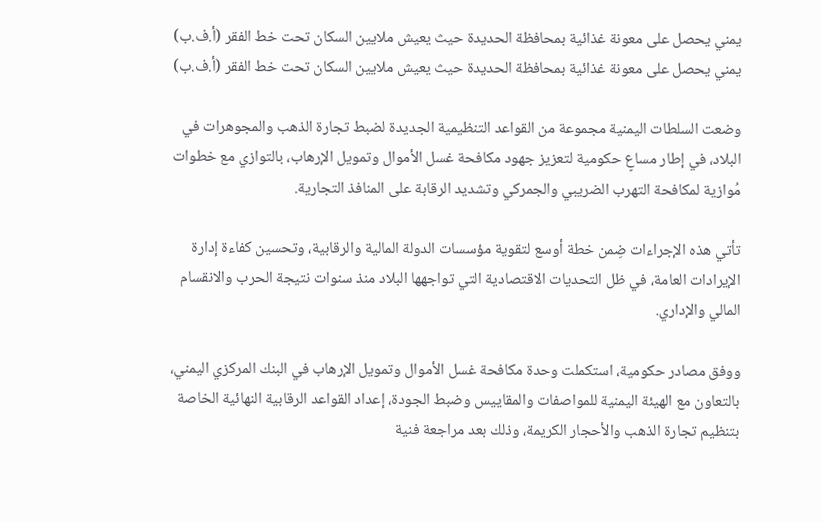يمني يحصل على معونة غذائية بمحافظة الحديدة حيث يعيش ملايين السكان تحت خط الفقر (أ.ف.ب)
يمني يحصل على معونة غذائية بمحافظة الحديدة حيث يعيش ملايين السكان تحت خط الفقر (أ.ف.ب)

وضعت السلطات اليمنية مجموعة من القواعد التنظيمية الجديدة لضبط تجارة الذهب والمجوهرات في البلاد، في إطار مساعٍ حكومية لتعزيز جهود مكافحة غسل الأموال وتمويل الإرهاب، بالتوازي مع خطوات مُوازية لمكافحة التهرب الضريبي والجمركي وتشديد الرقابة على المنافذ التجارية.

تأتي هذه الإجراءات ضِمن خطة أوسع لتقوية مؤسسات الدولة المالية والرقابية، وتحسين كفاءة إدارة الإيرادات العامة، في ظل التحديات الاقتصادية التي تواجهها البلاد منذ سنوات نتيجة الحرب والانقسام المالي والإداري.

ووفق مصادر حكومية، استكملت وحدة مكافحة غسل الأموال وتمويل الإرهاب في البنك المركزي اليمني، بالتعاون مع الهيئة اليمنية للمواصفات والمقاييس وضبط الجودة، إعداد القواعد الرقابية النهائية الخاصة بتنظيم تجارة الذهب والأحجار الكريمة، وذلك بعد مراجعة فنية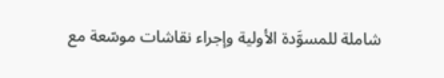شاملة للمسوَّدة الأولية وإجراء نقاشات موسّعة مع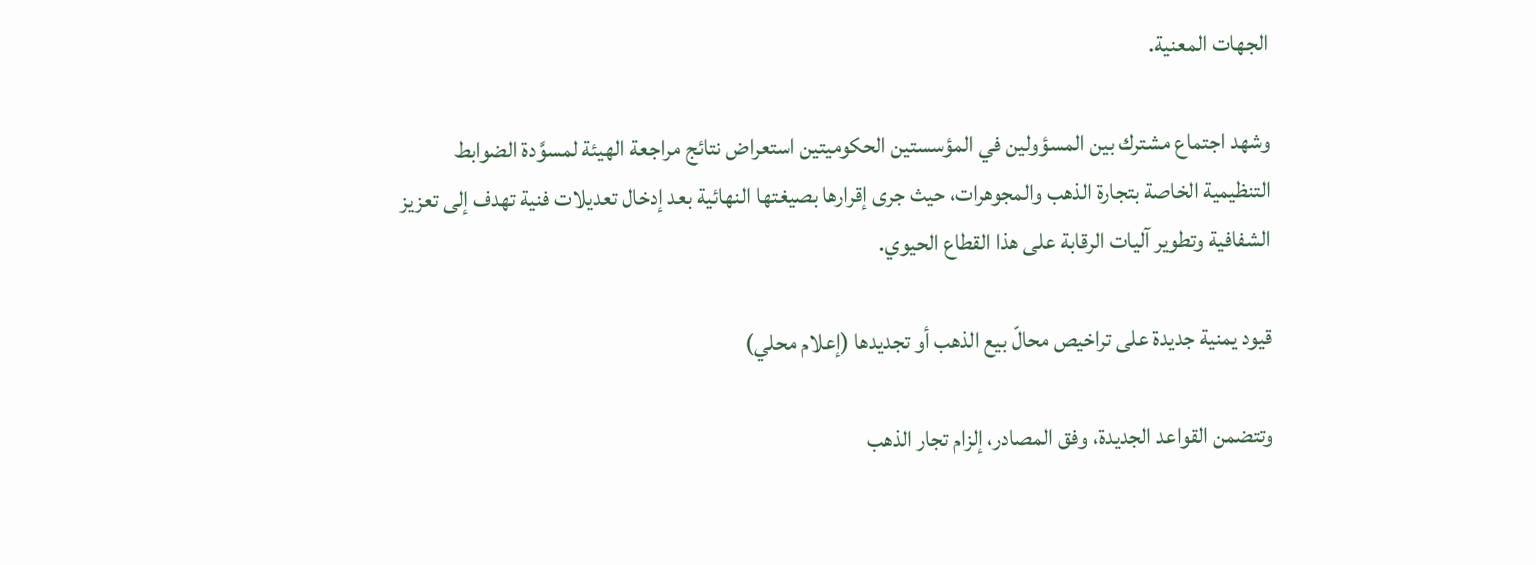الجهات المعنية.

وشهد اجتماع مشترك بين المسؤولين في المؤسستين الحكوميتين استعراض نتائج مراجعة الهيئة لمسوَّدة الضوابط التنظيمية الخاصة بتجارة الذهب والمجوهرات، حيث جرى إقرارها بصيغتها النهائية بعد إدخال تعديلات فنية تهدف إلى تعزيز الشفافية وتطوير آليات الرقابة على هذا القطاع الحيوي.

قيود يمنية جديدة على تراخيص محالّ بيع الذهب أو تجديدها (إعلام محلي)

وتتضمن القواعد الجديدة، وفق المصادر، إلزام تجار الذهب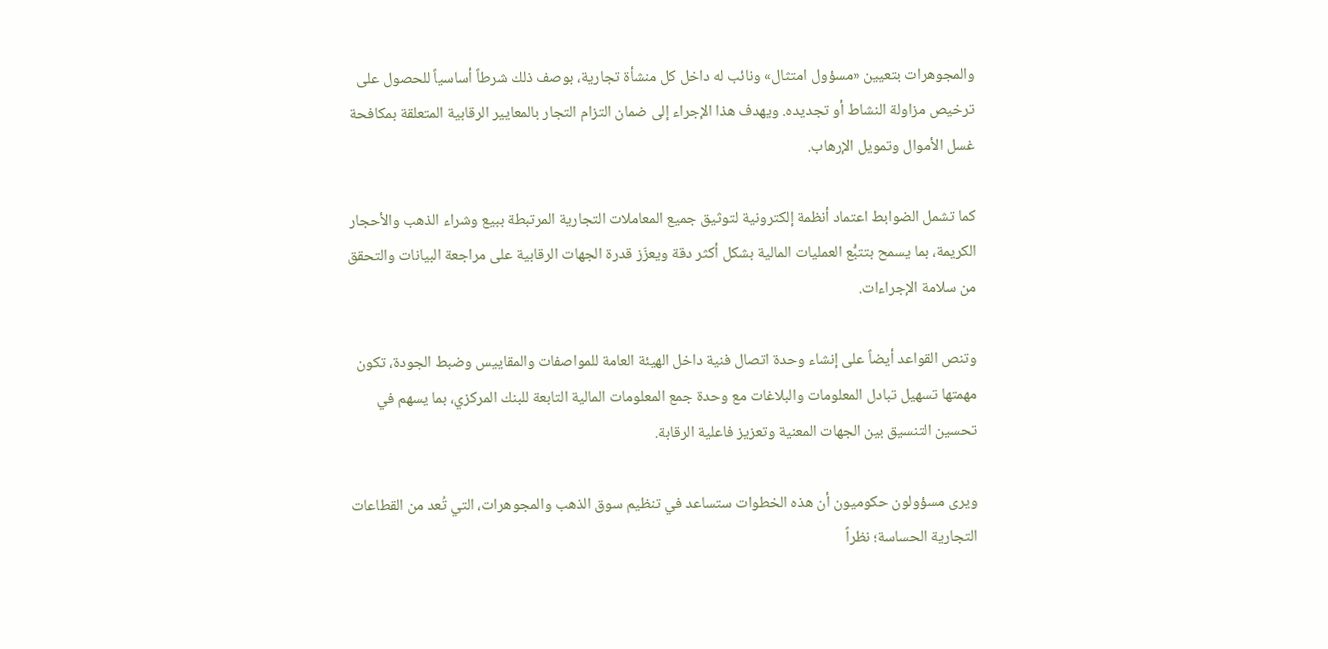والمجوهرات بتعيين «مسؤول امتثال» ونائب له داخل كل منشأة تجارية، بوصف ذلك شرطاً أساسياً للحصول على ترخيص مزاولة النشاط أو تجديده. ويهدف هذا الإجراء إلى ضمان التزام التجار بالمعايير الرقابية المتعلقة بمكافحة غسل الأموال وتمويل الإرهاب.

كما تشمل الضوابط اعتماد أنظمة إلكترونية لتوثيق جميع المعاملات التجارية المرتبطة ببيع وشراء الذهب والأحجار الكريمة، بما يسمح بتتبُّع العمليات المالية بشكل أكثر دقة ويعزّز قدرة الجهات الرقابية على مراجعة البيانات والتحقق من سلامة الإجراءات.

وتنص القواعد أيضاً على إنشاء وحدة اتصال فنية داخل الهيئة العامة للمواصفات والمقاييس وضبط الجودة، تكون مهمتها تسهيل تبادل المعلومات والبلاغات مع وحدة جمع المعلومات المالية التابعة للبنك المركزي، بما يسهم في تحسين التنسيق بين الجهات المعنية وتعزيز فاعلية الرقابة.

ويرى مسؤولون حكوميون أن هذه الخطوات ستساعد في تنظيم سوق الذهب والمجوهرات، التي تُعد من القطاعات التجارية الحساسة؛ نظراً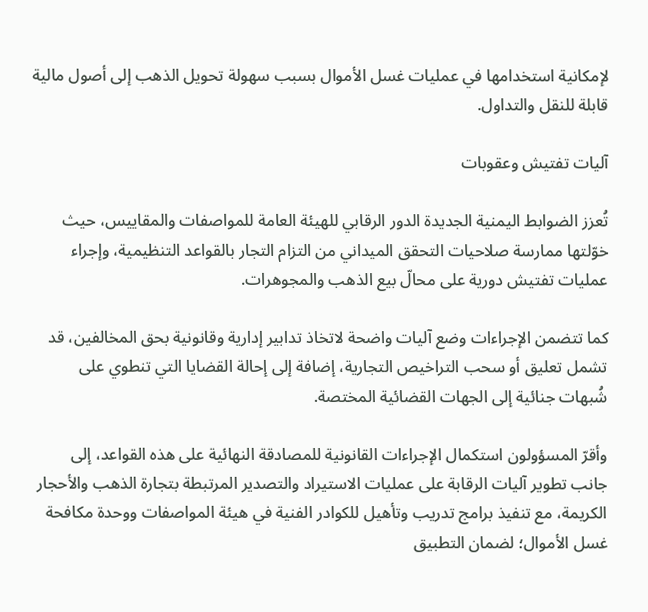لإمكانية استخدامها في عمليات غسل الأموال بسبب سهولة تحويل الذهب إلى أصول مالية قابلة للنقل والتداول.

آليات تفتيش وعقوبات

تُعزز الضوابط اليمنية الجديدة الدور الرقابي للهيئة العامة للمواصفات والمقاييس، حيث خوّلتها ممارسة صلاحيات التحقق الميداني من التزام التجار بالقواعد التنظيمية، وإجراء عمليات تفتيش دورية على محالّ بيع الذهب والمجوهرات.

كما تتضمن الإجراءات وضع آليات واضحة لاتخاذ تدابير إدارية وقانونية بحق المخالفين، قد تشمل تعليق أو سحب التراخيص التجارية، إضافة إلى إحالة القضايا التي تنطوي على شُبهات جنائية إلى الجهات القضائية المختصة.

وأقرّ المسؤولون استكمال الإجراءات القانونية للمصادقة النهائية على هذه القواعد، إلى جانب تطوير آليات الرقابة على عمليات الاستيراد والتصدير المرتبطة بتجارة الذهب والأحجار الكريمة، مع تنفيذ برامج تدريب وتأهيل للكوادر الفنية في هيئة المواصفات ووحدة مكافحة غسل الأموال؛ لضمان التطبيق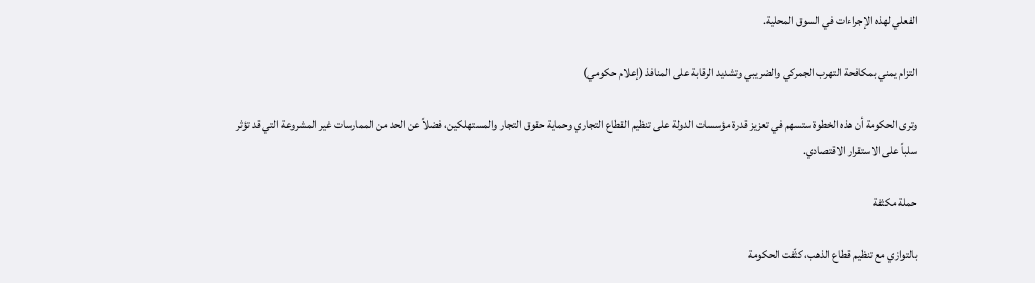الفعلي لهذه الإجراءات في السوق المحلية.

التزام يمني بمكافحة التهرب الجمركي والضريبي وتشديد الرقابة على المنافذ (إعلام حكومي)

وترى الحكومة أن هذه الخطوة ستسهم في تعزيز قدرة مؤسسات الدولة على تنظيم القطاع التجاري وحماية حقوق التجار والمستهلكين، فضلاً عن الحد من الممارسات غير المشروعة التي قد تؤثر سلباً على الاستقرار الاقتصادي.

حملة مكثفة

بالتوازي مع تنظيم قطاع الذهب، كثّفت الحكومة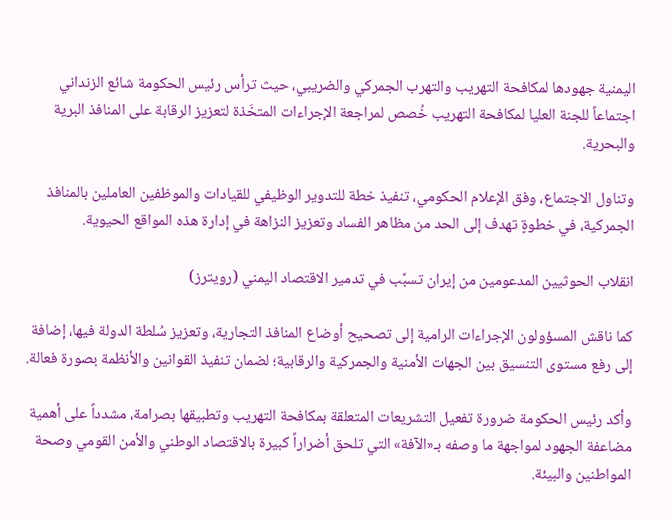اليمنية جهودها لمكافحة التهريب والتهرب الجمركي والضريبي، حيث ترأس رئيس الحكومة شائع الزنداني اجتماعاً للجنة العليا لمكافحة التهريب خُصص لمراجعة الإجراءات المتخَذة لتعزيز الرقابة على المنافذ البرية والبحرية.

وتناول الاجتماع، وفق الإعلام الحكومي، تنفيذ خطة للتدوير الوظيفي للقيادات والموظفين العاملين بالمنافذ الجمركية، في خطوةٍ تهدف إلى الحد من مظاهر الفساد وتعزيز النزاهة في إدارة هذه المواقع الحيوية.

انقلاب الحوثيين المدعومين من إيران تسبَّب في تدمير الاقتصاد اليمني (رويترز)

كما ناقش المسؤولون الإجراءات الرامية إلى تصحيح أوضاع المنافذ التجارية، وتعزيز سُلطة الدولة فيها، إضافة إلى رفع مستوى التنسيق بين الجهات الأمنية والجمركية والرقابية؛ لضمان تنفيذ القوانين والأنظمة بصورة فعالة.

وأكد رئيس الحكومة ضرورة تفعيل التشريعات المتعلقة بمكافحة التهريب وتطبيقها بصرامة، مشدداً على أهمية مضاعفة الجهود لمواجهة ما وصفه بـ«الآفة» التي تلحق أضراراً كبيرة بالاقتصاد الوطني والأمن القومي وصحة المواطنين والبيئة.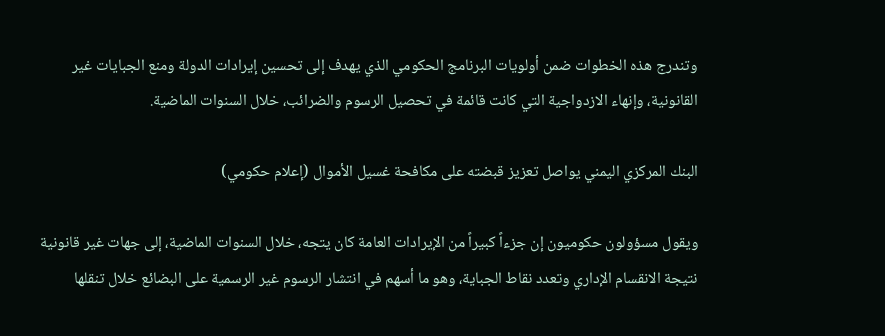وتندرج هذه الخطوات ضمن أولويات البرنامج الحكومي الذي يهدف إلى تحسين إيرادات الدولة ومنع الجبايات غير القانونية، وإنهاء الازدواجية التي كانت قائمة في تحصيل الرسوم والضرائب، خلال السنوات الماضية.

البنك المركزي اليمني يواصل تعزيز قبضته على مكافحة غسيل الأموال (إعلام حكومي)

ويقول مسؤولون حكوميون إن جزءاً كبيراً من الإيرادات العامة كان يتجه، خلال السنوات الماضية، إلى جهات غير قانونية نتيجة الانقسام الإداري وتعدد نقاط الجباية، وهو ما أسهم في انتشار الرسوم غير الرسمية على البضائع خلال تنقلها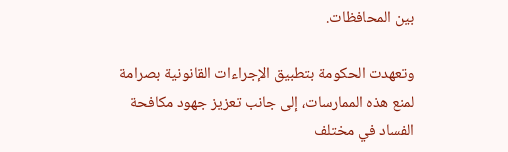بين المحافظات.

وتعهدت الحكومة بتطبيق الإجراءات القانونية بصرامة لمنع هذه الممارسات، إلى جانب تعزيز جهود مكافحة الفساد في مختلف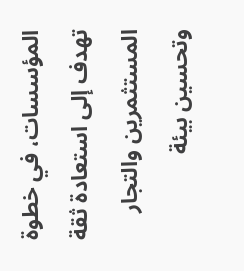المؤسسات، في خطوة تهدف إلى استعادة ثقة المستثمرين والتجار وتحسين بيئة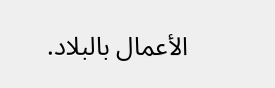الأعمال بالبلاد.